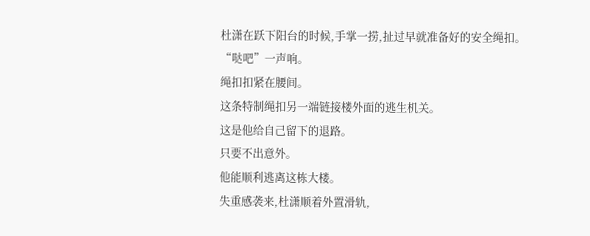杜潇在跃下阳台的时候,手掌一捞,扯过早就准备好的安全绳扣。
“哒吧”一声响。
绳扣扣紧在腰间。
这条特制绳扣另一端链接楼外面的逃生机关。
这是他给自己留下的退路。
只要不出意外。
他能顺利逃离这栋大楼。
失重感袭来,杜潇顺着外置滑轨,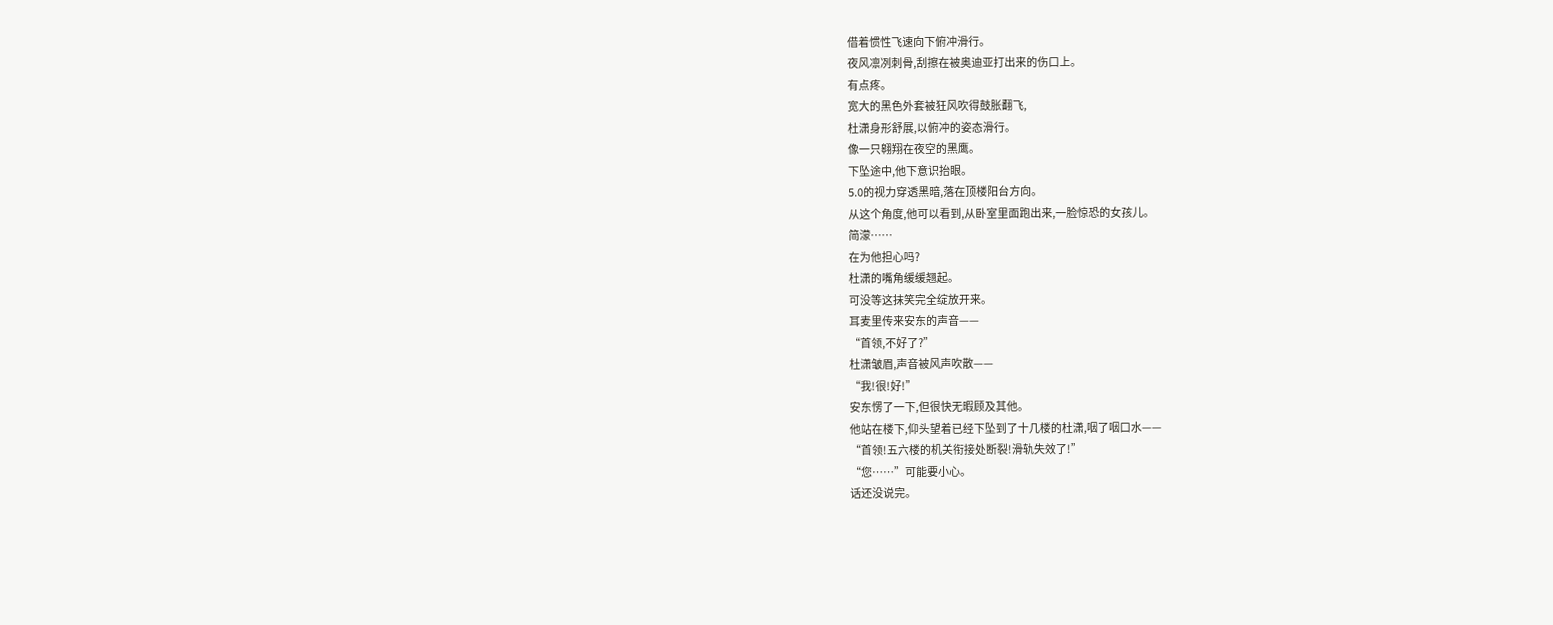借着惯性飞速向下俯冲滑行。
夜风凛冽刺骨,刮擦在被奥迪亚打出来的伤口上。
有点疼。
宽大的黑色外套被狂风吹得鼓胀翻飞,
杜潇身形舒展,以俯冲的姿态滑行。
像一只翱翔在夜空的黑鹰。
下坠途中,他下意识抬眼。
5.0的视力穿透黑暗,落在顶楼阳台方向。
从这个角度,他可以看到,从卧室里面跑出来,一脸惊恐的女孩儿。
简濛……
在为他担心吗?
杜潇的嘴角缓缓翘起。
可没等这抹笑完全绽放开来。
耳麦里传来安东的声音——
“首领,不好了?”
杜潇皱眉,声音被风声吹散——
“我!很!好!”
安东愣了一下,但很快无暇顾及其他。
他站在楼下,仰头望着已经下坠到了十几楼的杜潇,咽了咽口水——
“首领!五六楼的机关衔接处断裂!滑轨失效了!”
“您……”可能要小心。
话还没说完。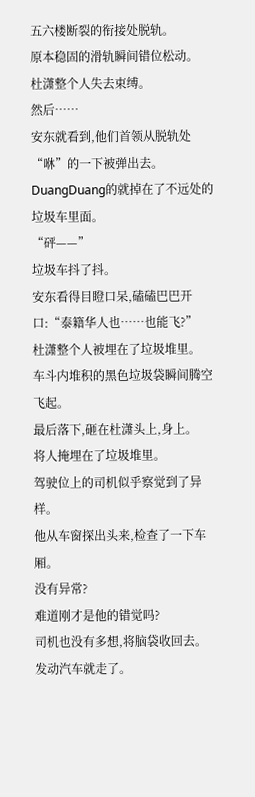五六楼断裂的衔接处脱轨。
原本稳固的滑轨瞬间错位松动。
杜潇整个人失去束缚。
然后……
安东就看到,他们首领从脱轨处“咻”的一下被弹出去。
DuangDuang的就掉在了不远处的垃圾车里面。
“砰——”
垃圾车抖了抖。
安东看得目瞪口呆,磕磕巴巴开口:“泰籍华人也……也能飞?”
杜潇整个人被埋在了垃圾堆里。
车斗内堆积的黑色垃圾袋瞬间腾空飞起。
最后落下,砸在杜潇头上,身上。
将人掩埋在了垃圾堆里。
驾驶位上的司机似乎察觉到了异样。
他从车窗探出头来,检查了一下车厢。
没有异常?
难道刚才是他的错觉吗?
司机也没有多想,将脑袋收回去。
发动汽车就走了。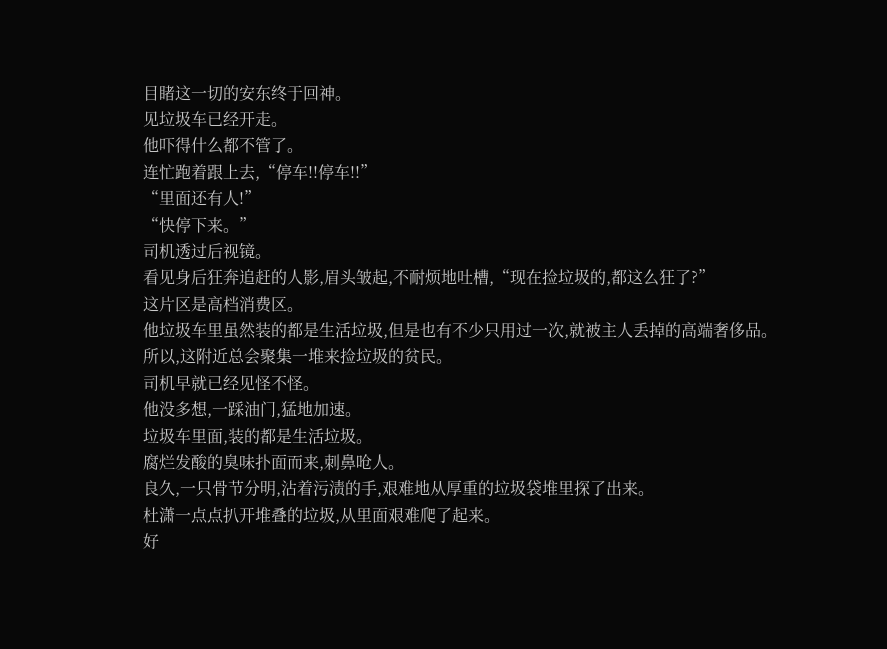目睹这一切的安东终于回神。
见垃圾车已经开走。
他吓得什么都不管了。
连忙跑着跟上去,“停车!!停车!!”
“里面还有人!”
“快停下来。”
司机透过后视镜。
看见身后狂奔追赶的人影,眉头皱起,不耐烦地吐槽,“现在捡垃圾的,都这么狂了?”
这片区是高档消费区。
他垃圾车里虽然装的都是生活垃圾,但是也有不少只用过一次,就被主人丢掉的高端奢侈品。
所以,这附近总会聚集一堆来捡垃圾的贫民。
司机早就已经见怪不怪。
他没多想,一踩油门,猛地加速。
垃圾车里面,装的都是生活垃圾。
腐烂发酸的臭味扑面而来,刺鼻呛人。
良久,一只骨节分明,沾着污渍的手,艰难地从厚重的垃圾袋堆里探了出来。
杜潇一点点扒开堆叠的垃圾,从里面艰难爬了起来。
好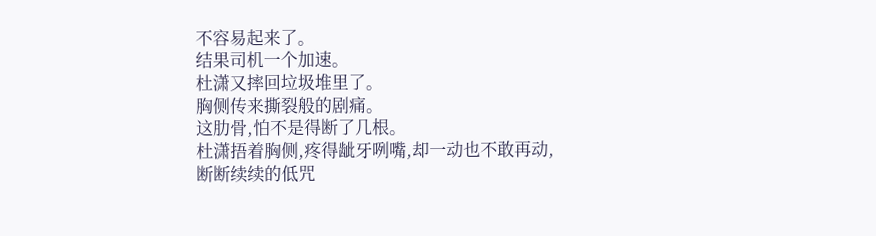不容易起来了。
结果司机一个加速。
杜潇又摔回垃圾堆里了。
胸侧传来撕裂般的剧痛。
这肋骨,怕不是得断了几根。
杜潇捂着胸侧,疼得龇牙咧嘴,却一动也不敢再动,
断断续续的低咒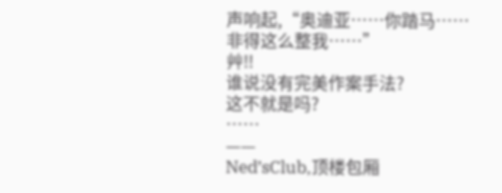声响起,“奥迪亚……你踏马……非得这么整我……”
艸!!
谁说没有完美作案手法?
这不就是吗?
……
——
Ned’sClub,顶楼包厢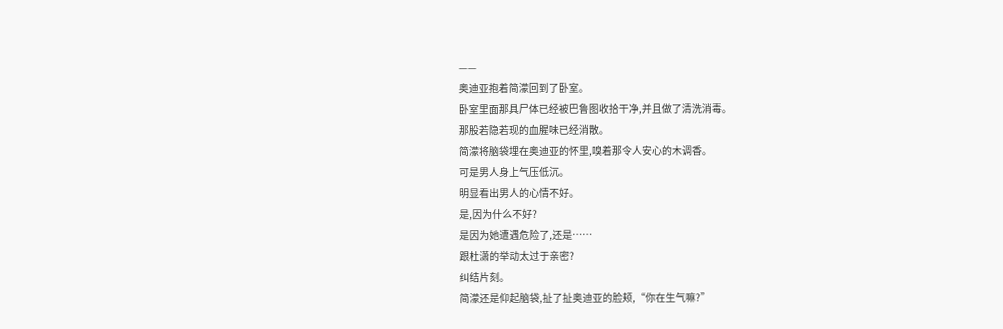——
奥迪亚抱着简濛回到了卧室。
卧室里面那具尸体已经被巴鲁图收拾干净,并且做了清洗消毒。
那股若隐若现的血腥味已经消散。
简濛将脑袋埋在奥迪亚的怀里,嗅着那令人安心的木调香。
可是男人身上气压低沉。
明显看出男人的心情不好。
是,因为什么不好?
是因为她遭遇危险了,还是……
跟杜潇的举动太过于亲密?
纠结片刻。
简濛还是仰起脑袋,扯了扯奥迪亚的脸颊,“你在生气嘛?”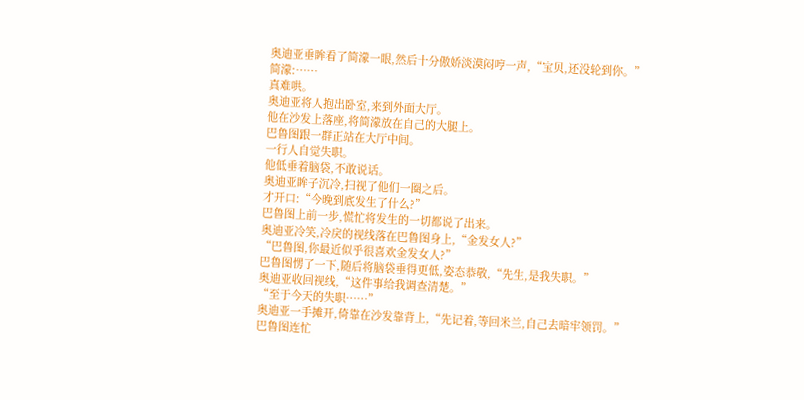奥迪亚垂眸看了简濛一眼,然后十分傲娇淡漠闷哼一声,“宝贝,还没轮到你。”
简濛:……
真难哄。
奥迪亚将人抱出卧室,来到外面大厅。
他在沙发上落座,将简濛放在自己的大腿上。
巴鲁图跟一群正站在大厅中间。
一行人自觉失职。
他低垂着脑袋,不敢说话。
奥迪亚眸子沉冷,扫视了他们一圈之后。
才开口:“今晚到底发生了什么?”
巴鲁图上前一步,慌忙将发生的一切都说了出来。
奥迪亚冷笑,冷戾的视线落在巴鲁图身上,“金发女人?”
“巴鲁图,你最近似乎很喜欢金发女人?”
巴鲁图愣了一下,随后将脑袋垂得更低,姿态恭敬,“先生,是我失职。”
奥迪亚收回视线,“这件事给我调查清楚。”
“至于今天的失职……”
奥迪亚一手摊开,倚靠在沙发靠背上,“先记着,等回米兰,自己去暗牢领罚。”
巴鲁图连忙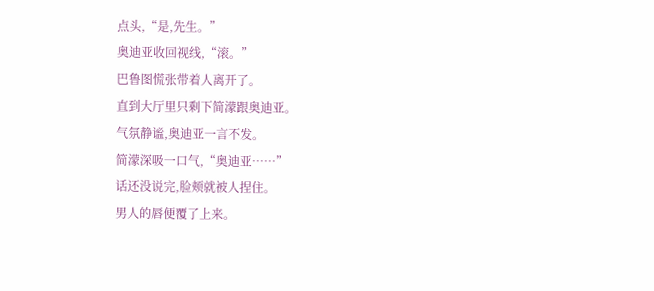点头,“是,先生。”
奥迪亚收回视线,“滚。”
巴鲁图慌张带着人离开了。
直到大厅里只剩下简濛跟奥迪亚。
气氛静谧,奥迪亚一言不发。
简濛深吸一口气,“奥迪亚……”
话还没说完,脸颊就被人捏住。
男人的唇便覆了上来。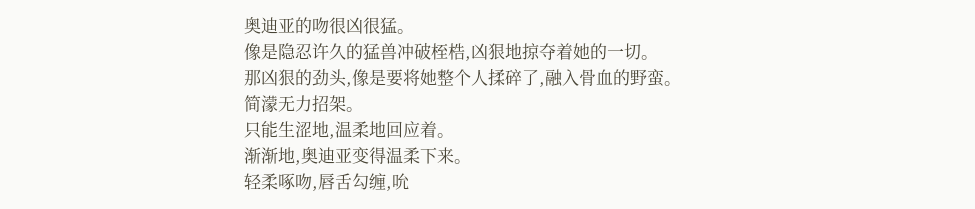奥迪亚的吻很凶很猛。
像是隐忍许久的猛兽冲破桎梏,凶狠地掠夺着她的一切。
那凶狠的劲头,像是要将她整个人揉碎了,融入骨血的野蛮。
简濛无力招架。
只能生涩地,温柔地回应着。
渐渐地,奥迪亚变得温柔下来。
轻柔啄吻,唇舌勾缠,吮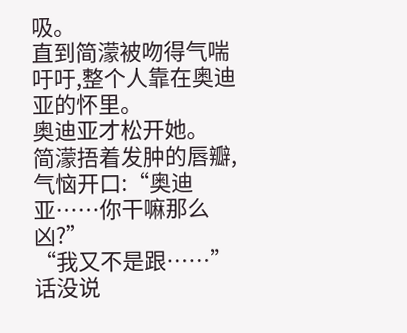吸。
直到简濛被吻得气喘吁吁,整个人靠在奥迪亚的怀里。
奥迪亚才松开她。
简濛捂着发肿的唇瓣,气恼开口:“奥迪亚……你干嘛那么凶?”
“我又不是跟……”
话没说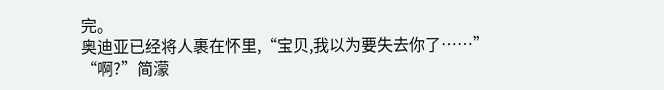完。
奥迪亚已经将人裹在怀里,“宝贝,我以为要失去你了……”
“啊?”简濛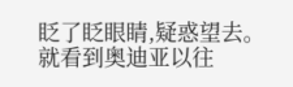眨了眨眼睛,疑惑望去。
就看到奥迪亚以往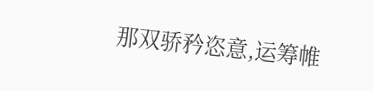那双骄矜恣意,运筹帷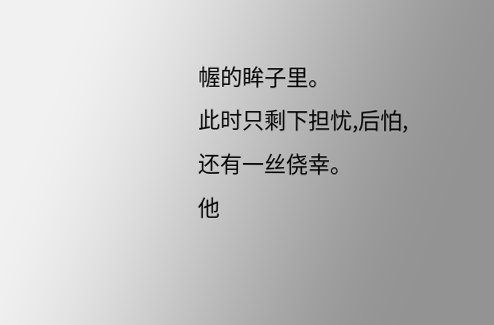幄的眸子里。
此时只剩下担忧,后怕,还有一丝侥幸。
他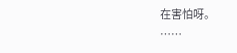在害怕呀。
……